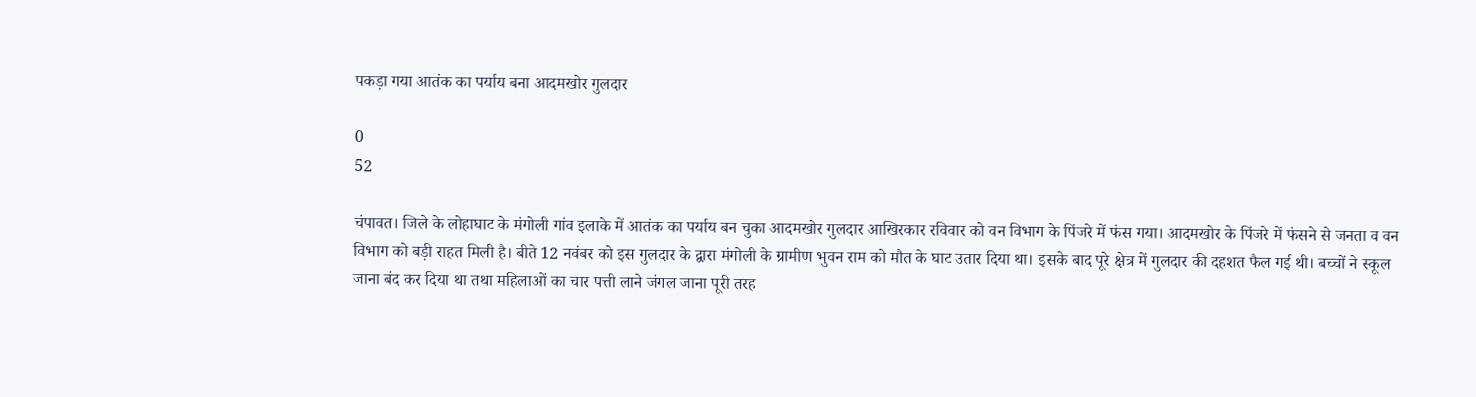पकड़ा गया आतंक का पर्याय बना आदमखोर गुलदार

0
52

चंपावत। जिले के लोहाघाट के मंगोली गांव इलाके में आतंक का पर्याय बन चुका आदमखोर गुलदार आखिरकार रविवार को वन विभाग के पिंजरे में फंस गया। आदमखोर के पिंजरे में फंसने से जनता व वन विभाग को बड़ी राहत मिली है। बीते 12 नवंबर को इस गुलदार के द्वारा मंगोली के ग्रामीण भुवन राम को मौत के घाट उतार दिया था। इसके बाद पूरे क्षेत्र में गुलदार की दहशत फैल गई थी। बच्चों ने स्कूल जाना बंद कर दिया था तथा महिलाओं का चार पत्ती लाने जंगल जाना पूरी तरह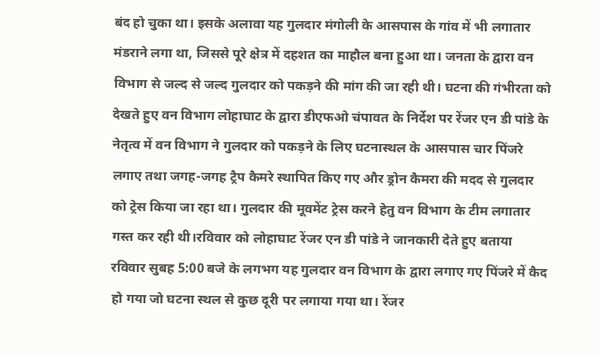बंद हो चुका था। इसके अलावा यह गुलदार मंगोली के आसपास के गांव में भी लगातार मंडराने लगा था, जिससे पूरे क्षेत्र में दहशत का माहौल बना हुआ था। जनता के द्वारा वन विभाग से जल्द से जल्द गुलदार को पकड़ने की मांग की जा रही थी। घटना की गंभीरता को देखते हुए वन विभाग लोहाघाट के द्वारा डीएफओ चंपावत के निर्देश पर रेंजर एन डी पांडे के नेतृत्व में वन विभाग ने गुलदार को पकड़ने के लिए घटनास्थल के आसपास चार पिंजरे लगाए तथा जगह-जगह ट्रैप कैमरे स्थापित किए गए और ड्रोन कैमरा की मदद से गुलदार को ट्रेस किया जा रहा था। गुलदार की मूवमेंट ट्रेस करने हेतु वन विभाग के टीम लगातार गस्त कर रही थी।रविवार को लोहाघाट रेंजर एन डी पांडे ने जानकारी देते हुए बताया रविवार सुबह 5:00 बजे के लगभग यह गुलदार वन विभाग के द्वारा लगाए गए पिंजरे में कैद हो गया जो घटना स्थल से कुछ दूरी पर लगाया गया था। रेंजर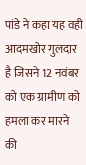पांडे ने कहा यह वही आदमखोर गुलदार है जिसने 12 नवंबर को एक ग्रामीण को हमला कर मारने की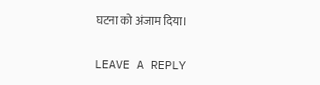घटना को अंजाम दिया।

LEAVE A REPLY